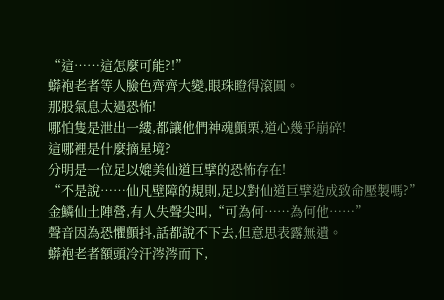“這……這怎麼可能?!”
蟒袍老者等人臉色齊齊大變,眼珠瞪得滾圓。
那股氣息太過恐怖!
哪怕隻是泄出一縷,都讓他們神魂顫栗,道心幾乎崩碎!
這哪裡是什麼摘星境?
分明是一位足以媲美仙道巨擘的恐怖存在!
“不是說……仙凡壁障的規則,足以對仙道巨擘造成致命壓製嗎?”
金鱗仙土陣營,有人失聲尖叫,“可為何……為何他……”
聲音因為恐懼顫抖,話都說不下去,但意思表露無遺。
蟒袍老者額頭冷汗涔涔而下,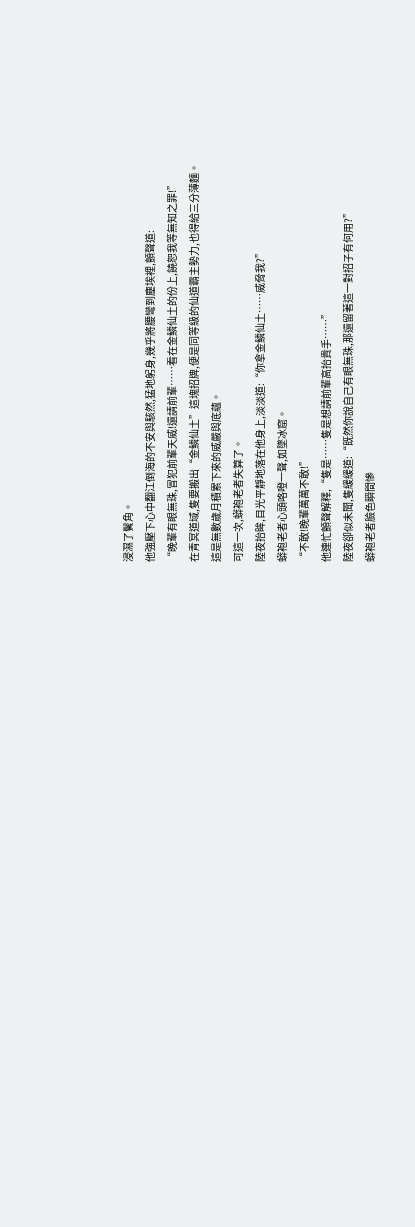浸濕了鬢角。
他強壓下心中翻江倒海的不安與駭然,猛地躬身,幾乎將腰彎到塵埃裡,顫聲道:
“晚輩有眼無珠,冒犯前輩天威!還請前輩……看在金鱗仙土的份上,饒恕我等無知之罪!”
在青冥道域,隻要搬出“金鱗仙土”這塊招牌,便是同等級的仙道霸主勢力,也得給三分薄麵。
這是無數歲月積累下來的威嚴與底蘊。
可這一次,蟒袍老者失算了。
陸夜抬眸,目光平靜地落在他身上,淡淡道:“你拿金鱗仙土……威脅我?”
蟒袍老者心頭咯噔一聲,如墜冰窟。
“不敢!晚輩萬萬不敢!”
他連忙顫聲解釋,“隻是……隻是想請前輩高抬貴手……”
陸夜卻似未聞,隻緩緩道:“既然你說自己有眼無珠,那還留著這一對招子有何用?”
蟒袍老者臉色瞬間慘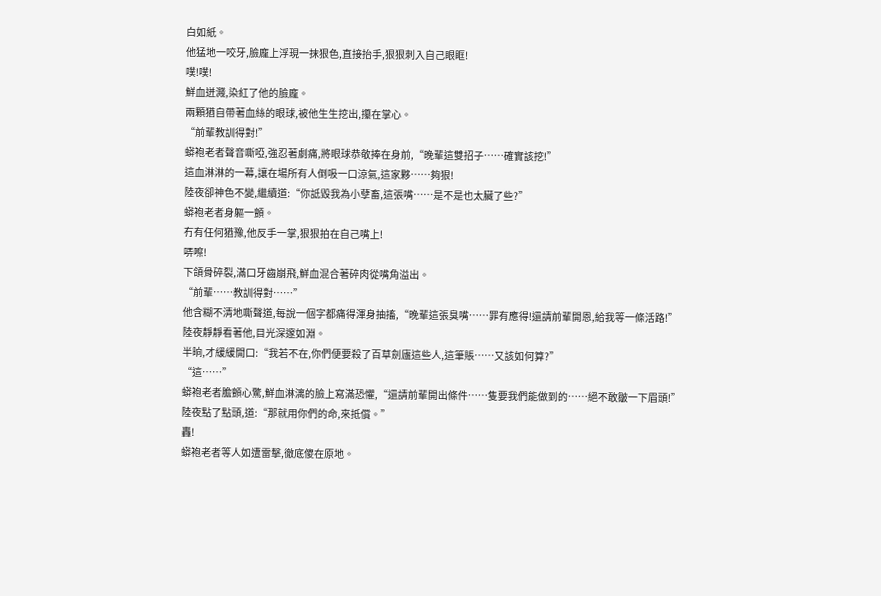白如紙。
他猛地一咬牙,臉龐上浮現一抹狠色,直接抬手,狠狠刺入自己眼眶!
噗!噗!
鮮血迸濺,染紅了他的臉龐。
兩顆猶自帶著血絲的眼球,被他生生挖出,攥在掌心。
“前輩教訓得對!”
蟒袍老者聲音嘶啞,強忍著劇痛,將眼球恭敬捧在身前,“晚輩這雙招子……確實該挖!”
這血淋淋的一幕,讓在場所有人倒吸一口涼氣,這家夥……夠狠!
陸夜卻神色不變,繼續道:“你詆毀我為小孽畜,這張嘴……是不是也太臟了些?”
蟒袍老者身軀一顫。
冇有任何猶豫,他反手一掌,狠狠拍在自己嘴上!
哢嚓!
下頜骨碎裂,滿口牙齒崩飛,鮮血混合著碎肉從嘴角溢出。
“前輩……教訓得對……”
他含糊不清地嘶聲道,每說一個字都痛得渾身抽搐,“晚輩這張臭嘴……罪有應得!還請前輩開恩,給我等一條活路!”
陸夜靜靜看著他,目光深邃如淵。
半晌,才緩緩開口:“我若不在,你們便要殺了百草劍廬這些人,這筆賬……又該如何算?”
“這……”
蟒袍老者膽顫心驚,鮮血淋漓的臉上寫滿恐懼,“還請前輩開出條件……隻要我們能做到的……絕不敢皺一下眉頭!”
陸夜點了點頭,道:“那就用你們的命,來抵償。”
轟!
蟒袍老者等人如遭雷擊,徹底傻在原地。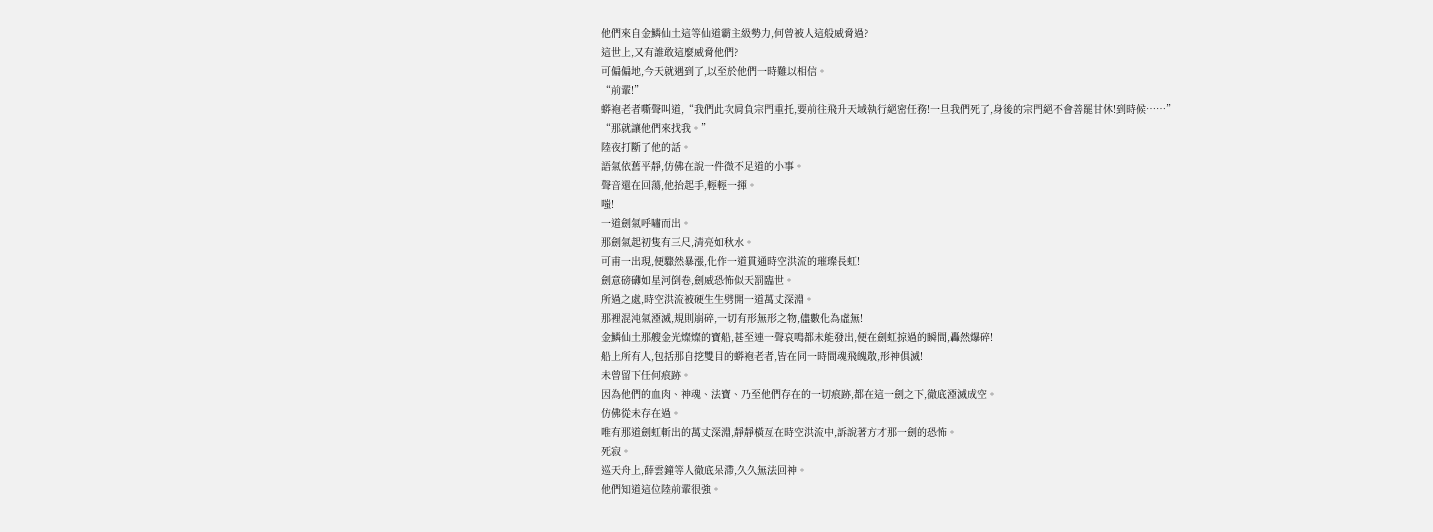他們來自金鱗仙土這等仙道霸主級勢力,何曾被人這般威脅過?
這世上,又有誰敢這麼威脅他們?
可偏偏地,今天就遇到了,以至於他們一時難以相信。
“前輩!”
蟒袍老者嘶聲叫道,“我們此次肩負宗門重托,要前往飛升天域執行絕密任務!一旦我們死了,身後的宗門絕不會善罷甘休!到時候……”
“那就讓他們來找我。”
陸夜打斷了他的話。
語氣依舊平靜,仿佛在說一件微不足道的小事。
聲音還在回蕩,他抬起手,輕輕一揮。
嗤!
一道劍氣呼嘯而出。
那劍氣起初隻有三尺,清亮如秋水。
可甫一出現,便驟然暴漲,化作一道貫通時空洪流的璀璨長虹!
劍意磅礴如星河倒卷,劍威恐怖似天罰臨世。
所過之處,時空洪流被硬生生劈開一道萬丈深淵。
那裡混沌氣湮滅,規則崩碎,一切有形無形之物,儘數化為虛無!
金鱗仙土那艘金光燦燦的寶船,甚至連一聲哀鳴都未能發出,便在劍虹掠過的瞬間,轟然爆碎!
船上所有人,包括那自挖雙目的蟒袍老者,皆在同一時間魂飛魄散,形神俱滅!
未曾留下任何痕跡。
因為他們的血肉、神魂、法寶、乃至他們存在的一切痕跡,都在這一劍之下,徹底湮滅成空。
仿佛從未存在過。
唯有那道劍虹斬出的萬丈深淵,靜靜橫亙在時空洪流中,訴說著方才那一劍的恐怖。
死寂。
巡天舟上,薛雲鐘等人徹底呆滯,久久無法回神。
他們知道這位陸前輩很強。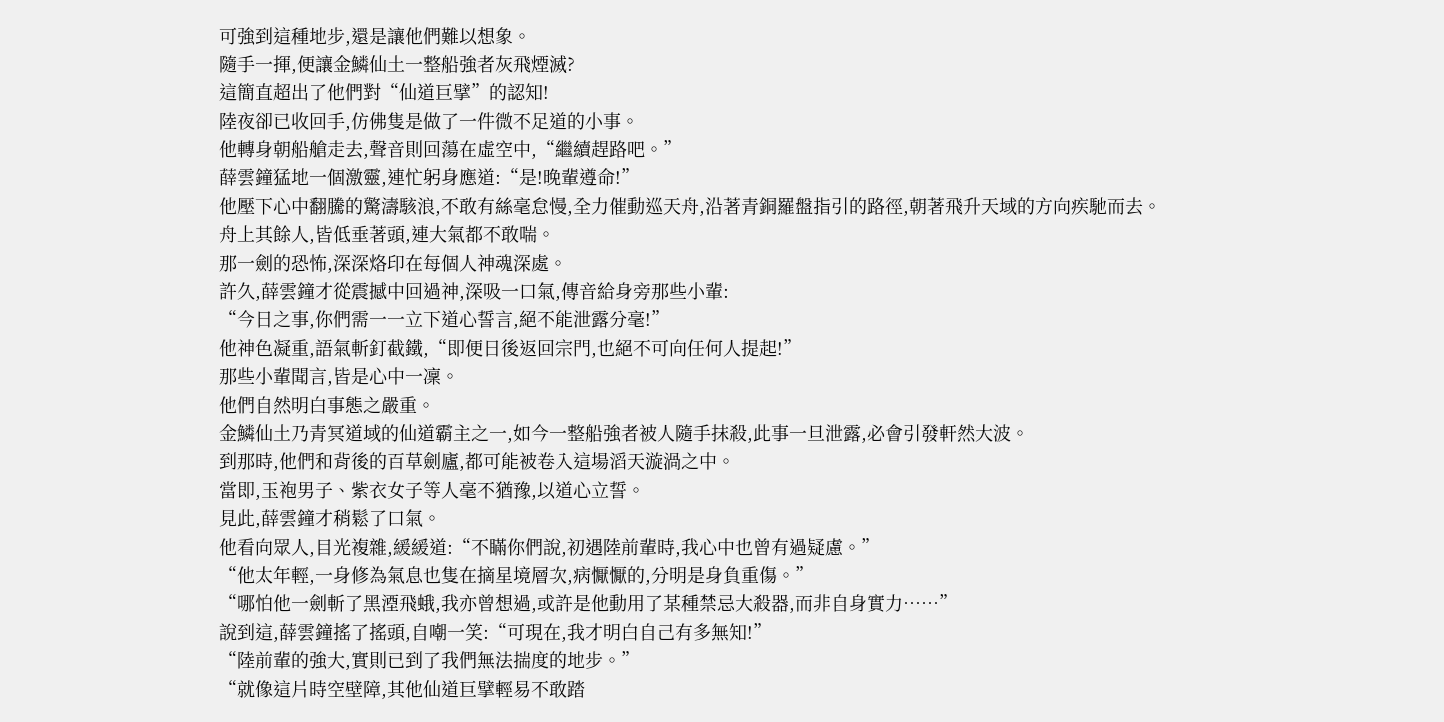可強到這種地步,還是讓他們難以想象。
隨手一揮,便讓金鱗仙土一整船強者灰飛煙滅?
這簡直超出了他們對“仙道巨擘”的認知!
陸夜卻已收回手,仿佛隻是做了一件微不足道的小事。
他轉身朝船艙走去,聲音則回蕩在虛空中,“繼續趕路吧。”
薛雲鐘猛地一個激靈,連忙躬身應道:“是!晚輩遵命!”
他壓下心中翻騰的驚濤駭浪,不敢有絲毫怠慢,全力催動巡天舟,沿著青銅羅盤指引的路徑,朝著飛升天域的方向疾馳而去。
舟上其餘人,皆低垂著頭,連大氣都不敢喘。
那一劍的恐怖,深深烙印在每個人神魂深處。
許久,薛雲鐘才從震撼中回過神,深吸一口氣,傳音給身旁那些小輩:
“今日之事,你們需一一立下道心誓言,絕不能泄露分毫!”
他神色凝重,語氣斬釘截鐵,“即便日後返回宗門,也絕不可向任何人提起!”
那些小輩聞言,皆是心中一凜。
他們自然明白事態之嚴重。
金鱗仙土乃青冥道域的仙道霸主之一,如今一整船強者被人隨手抹殺,此事一旦泄露,必會引發軒然大波。
到那時,他們和背後的百草劍廬,都可能被卷入這場滔天漩渦之中。
當即,玉袍男子、紫衣女子等人毫不猶豫,以道心立誓。
見此,薛雲鐘才稍鬆了口氣。
他看向眾人,目光複雜,緩緩道:“不瞞你們說,初遇陸前輩時,我心中也曾有過疑慮。”
“他太年輕,一身修為氣息也隻在摘星境層次,病懨懨的,分明是身負重傷。”
“哪怕他一劍斬了黑湮飛蛾,我亦曾想過,或許是他動用了某種禁忌大殺器,而非自身實力……”
說到這,薛雲鐘搖了搖頭,自嘲一笑:“可現在,我才明白自己有多無知!”
“陸前輩的強大,實則已到了我們無法揣度的地步。”
“就像這片時空壁障,其他仙道巨擘輕易不敢踏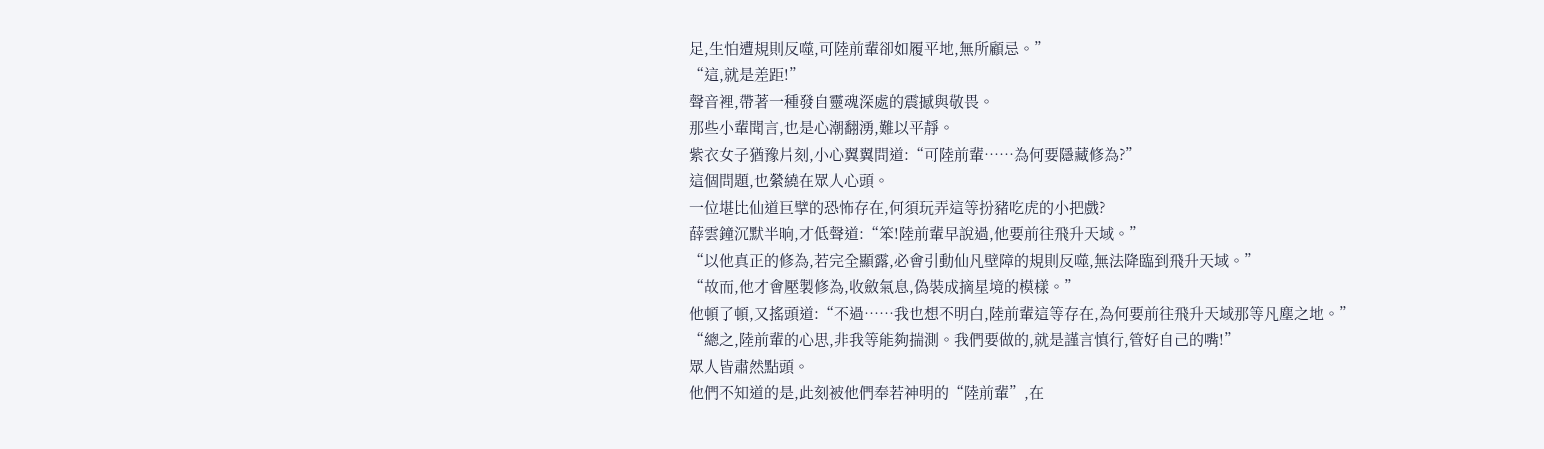足,生怕遭規則反噬,可陸前輩卻如履平地,無所顧忌。”
“這,就是差距!”
聲音裡,帶著一種發自靈魂深處的震撼與敬畏。
那些小輩聞言,也是心潮翻湧,難以平靜。
紫衣女子猶豫片刻,小心翼翼問道:“可陸前輩……為何要隱藏修為?”
這個問題,也縈繞在眾人心頭。
一位堪比仙道巨擘的恐怖存在,何須玩弄這等扮豬吃虎的小把戲?
薛雲鐘沉默半晌,才低聲道:“笨!陸前輩早說過,他要前往飛升天域。”
“以他真正的修為,若完全顯露,必會引動仙凡壁障的規則反噬,無法降臨到飛升天域。”
“故而,他才會壓製修為,收斂氣息,偽裝成摘星境的模樣。”
他頓了頓,又搖頭道:“不過……我也想不明白,陸前輩這等存在,為何要前往飛升天域那等凡塵之地。”
“總之,陸前輩的心思,非我等能夠揣測。我們要做的,就是謹言慎行,管好自己的嘴!”
眾人皆肅然點頭。
他們不知道的是,此刻被他們奉若神明的“陸前輩”,在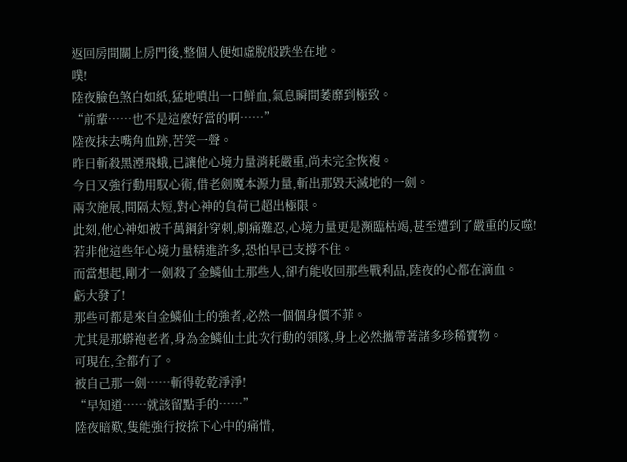返回房間關上房門後,整個人便如虛脫般跌坐在地。
噗!
陸夜臉色煞白如紙,猛地噴出一口鮮血,氣息瞬間萎靡到極致。
“前輩……也不是這麼好當的啊……”
陸夜抹去嘴角血跡,苦笑一聲。
昨日斬殺黑湮飛蛾,已讓他心境力量消耗嚴重,尚未完全恢複。
今日又強行動用馭心術,借老劍魔本源力量,斬出那毀天滅地的一劍。
兩次施展,間隔太短,對心神的負荷已超出極限。
此刻,他心神如被千萬鋼針穿刺,劇痛難忍,心境力量更是瀕臨枯竭,甚至遭到了嚴重的反噬!
若非他這些年心境力量精進許多,恐怕早已支撐不住。
而當想起,剛才一劍殺了金鱗仙土那些人,卻冇能收回那些戰利品,陸夜的心都在滴血。
虧大發了!
那些可都是來自金鱗仙土的強者,必然一個個身價不菲。
尤其是那蟒袍老者,身為金鱗仙土此次行動的領隊,身上必然攜帶著諸多珍稀寶物。
可現在,全都冇了。
被自己那一劍……斬得乾乾淨淨!
“早知道……就該留點手的……”
陸夜暗歎,隻能強行按捺下心中的痛惜,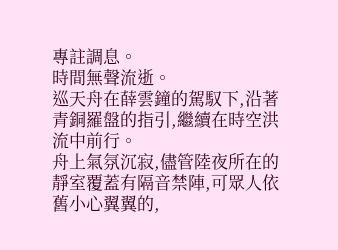專註調息。
時間無聲流逝。
巡天舟在薛雲鐘的駕馭下,沿著青銅羅盤的指引,繼續在時空洪流中前行。
舟上氣氛沉寂,儘管陸夜所在的靜室覆蓋有隔音禁陣,可眾人依舊小心翼翼的,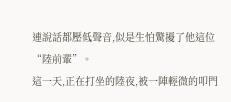連說話都壓低聲音,似是生怕驚擾了他這位“陸前輩”。
這一天,正在打坐的陸夜,被一陣輕微的叩門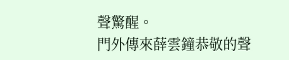聲驚醒。
門外傳來薛雲鐘恭敬的聲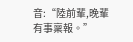音:“陸前輩,晚輩有事稟報。”